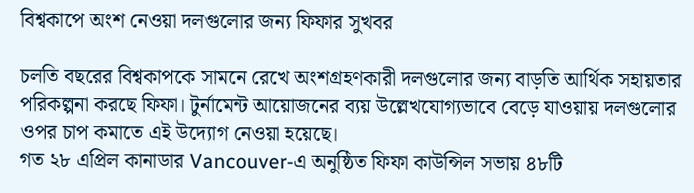বিশ্বকাপে অংশ নেওয়া দলগুলোর জন্য ফিফার সুখবর

চলতি বছরের বিশ্বকাপকে সামনে রেখে অংশগ্রহণকারী দলগুলোর জন্য বাড়তি আর্থিক সহায়তার পরিকল্পনা করছে ফিফা। টুর্নামেন্ট আয়োজনের ব্যয় উল্লেখযোগ্যভাবে বেড়ে যাওয়ায় দলগুলোর ওপর চাপ কমাতে এই উদ্যোগ নেওয়া হয়েছে।
গত ২৮ এপ্রিল কানাডার Vancouver-এ অনুষ্ঠিত ফিফা কাউন্সিল সভায় ৪৮টি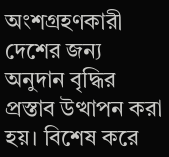অংশগ্রহণকারী দেশের জন্য অনুদান বৃদ্ধির প্রস্তাব উত্থাপন করা হয়। বিশেষ করে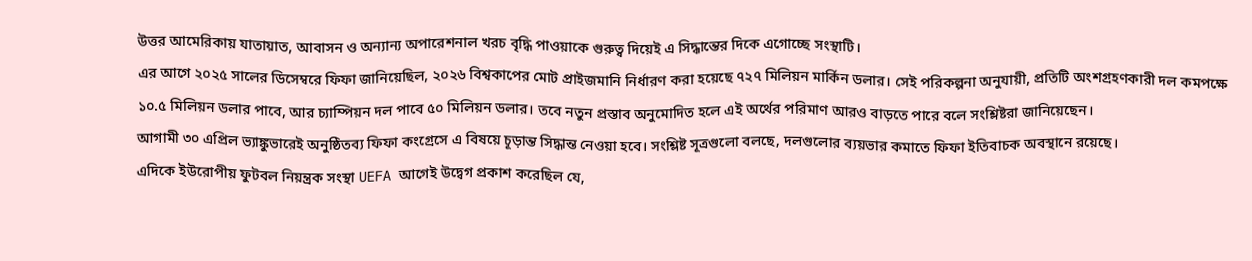উত্তর আমেরিকায় যাতায়াত, আবাসন ও অন্যান্য অপারেশনাল খরচ বৃদ্ধি পাওয়াকে গুরুত্ব দিয়েই এ সিদ্ধান্তের দিকে এগোচ্ছে সংস্থাটি।
এর আগে ২০২৫ সালের ডিসেম্বরে ফিফা জানিয়েছিল, ২০২৬ বিশ্বকাপের মোট প্রাইজমানি নির্ধারণ করা হয়েছে ৭২৭ মিলিয়ন মার্কিন ডলার। সেই পরিকল্পনা অনুযায়ী, প্রতিটি অংশগ্রহণকারী দল কমপক্ষে ১০.৫ মিলিয়ন ডলার পাবে, আর চ্যাম্পিয়ন দল পাবে ৫০ মিলিয়ন ডলার। তবে নতুন প্রস্তাব অনুমোদিত হলে এই অর্থের পরিমাণ আরও বাড়তে পারে বলে সংশ্লিষ্টরা জানিয়েছেন।
আগামী ৩০ এপ্রিল ভ্যাঙ্কুভারেই অনুষ্ঠিতব্য ফিফা কংগ্রেসে এ বিষয়ে চূড়ান্ত সিদ্ধান্ত নেওয়া হবে। সংশ্লিষ্ট সূত্রগুলো বলছে, দলগুলোর ব্যয়ভার কমাতে ফিফা ইতিবাচক অবস্থানে রয়েছে।
এদিকে ইউরোপীয় ফুটবল নিয়ন্ত্রক সংস্থা UEFA আগেই উদ্বেগ প্রকাশ করেছিল যে,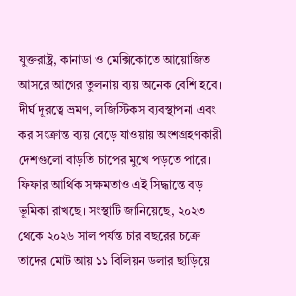যুক্তরাষ্ট্র, কানাডা ও মেক্সিকোতে আয়োজিত আসরে আগের তুলনায় ব্যয় অনেক বেশি হবে। দীর্ঘ দূরত্বে ভ্রমণ, লজিস্টিকস ব্যবস্থাপনা এবং কর সংক্রান্ত ব্যয় বেড়ে যাওয়ায় অংশগ্রহণকারী দেশগুলো বাড়তি চাপের মুখে পড়তে পারে।
ফিফার আর্থিক সক্ষমতাও এই সিদ্ধান্তে বড় ভূমিকা রাখছে। সংস্থাটি জানিয়েছে, ২০২৩ থেকে ২০২৬ সাল পর্যন্ত চার বছরের চক্রে তাদের মোট আয় ১১ বিলিয়ন ডলার ছাড়িয়ে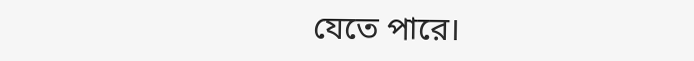যেতে পারে।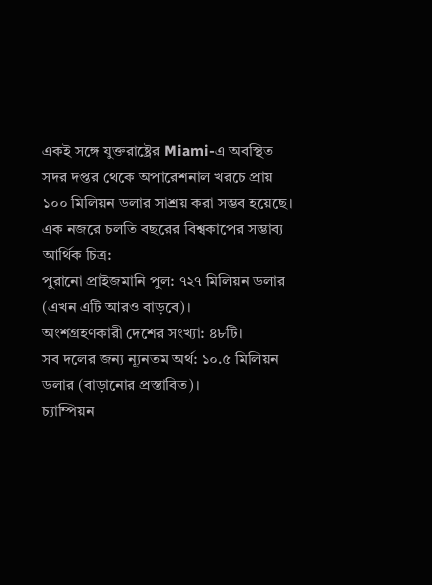একই সঙ্গে যুক্তরাষ্ট্রের Miami-এ অবস্থিত সদর দপ্তর থেকে অপারেশনাল খরচে প্রায় ১০০ মিলিয়ন ডলার সাশ্রয় করা সম্ভব হয়েছে।
এক নজরে চলতি বছরের বিশ্বকাপের সম্ভাব্য আর্থিক চিত্র:
পুরানো প্রাইজমানি পুল: ৭২৭ মিলিয়ন ডলার (এখন এটি আরও বাড়বে)।
অংশগ্রহণকারী দেশের সংখ্যা: ৪৮টি।
সব দলের জন্য ন্যূনতম অর্থ: ১০.৫ মিলিয়ন ডলার (বাড়ানোর প্রস্তাবিত)।
চ্যাম্পিয়ন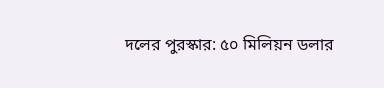দলের পুরস্কার: ৫০ মিলিয়ন ডলার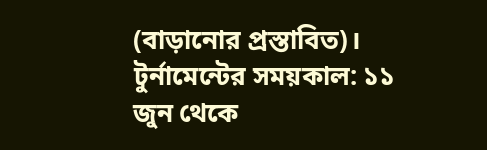(বাড়ানোর প্রস্তাবিত)।
টুর্নামেন্টের সময়কাল: ১১ জুন থেকে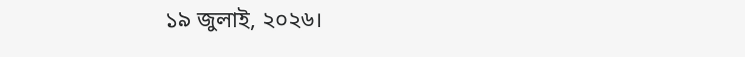১৯ জুলাই, ২০২৬।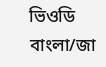ভিওডি বাংলা/জা